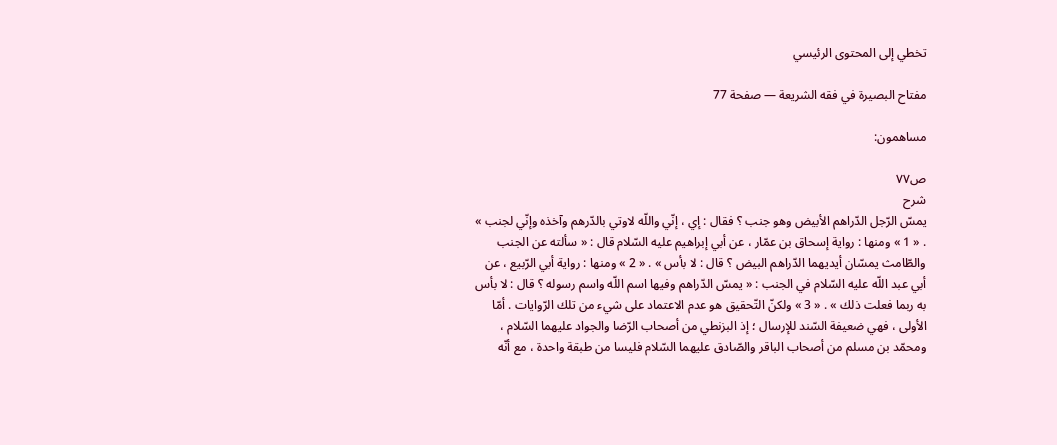تخطي إلى المحتوى الرئيسي

مفتاح البصيرة في فقه الشريعة — صفحة 77

مساهمون:

ص٧٧
شرح
يمسّ الرّجل الدّراهم الأبيض وهو جنب ؟ فقال : إي ، إنّي واللّه لاوتي بالدّرهم وآخذه وإنّي لجنب » . « 1 » ومنها : رواية إسحاق بن عمّار ، عن أبي إبراهيم عليه السّلام قال : « سألته عن الجنب والطّامث يمسّان أيديهما الدّراهم البيض ؟ قال : لا بأس » . « 2 » ومنها : رواية أبي الرّبيع ، عن أبي عبد اللّه عليه السّلام في الجنب : « يمسّ الدّراهم وفيها اسم اللّه واسم رسوله ؟ قال : لا بأس به ربما فعلت ذلك » . « 3 » ولكنّ التّحقيق هو عدم الاعتماد على شيء من تلك الرّوايات . أمّا الأولى ، فهي ضعيفة السّند للإرسال ؛ إذ البزنطي من أصحاب الرّضا والجواد عليهما السّلام ، ومحمّد بن مسلم من أصحاب الباقر والصّادق عليهما السّلام فليسا من طبقة واحدة ، مع أنّه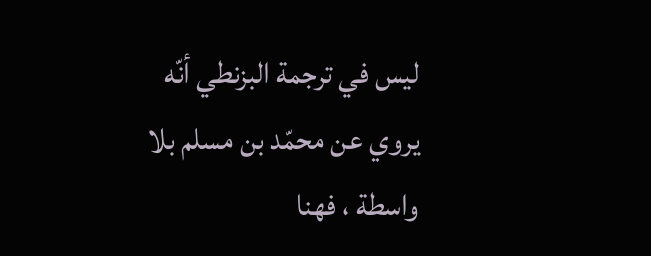ليس في ترجمة البزنطي أنّه يروي عن محمّد بن مسلم بلا واسطة ، فهنا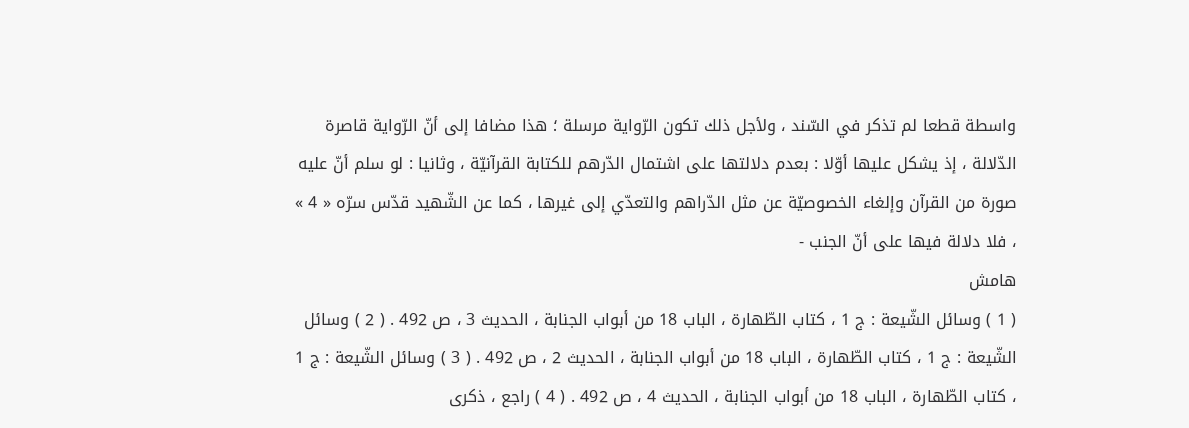واسطة قطعا لم تذكر في السّند ، ولأجل ذلك تكون الرّواية مرسلة ؛ هذا مضافا إلى أنّ الرّواية قاصرة الدّلالة ، إذ يشكل عليها أوّلا : بعدم دلالتها على اشتمال الدّرهم للكتابة القرآنيّة ، وثانيا : لو سلم أنّ عليه صورة من القرآن وإلغاء الخصوصيّة عن مثل الدّراهم والتعدّي إلى غيرها ، كما عن الشّهيد قدّس سرّه « 4 » ، فلا دلالة فيها على أنّ الجنب -
هامش
( 1 ) وسائل الشّيعة : ج 1 ، كتاب الطّهارة ، الباب 18 من أبواب الجنابة ، الحديث 3 ، ص 492 . ( 2 ) وسائل الشّيعة : ج 1 ، كتاب الطّهارة ، الباب 18 من أبواب الجنابة ، الحديث 2 ، ص 492 . ( 3 ) وسائل الشّيعة : ج 1 ، كتاب الطّهارة ، الباب 18 من أبواب الجنابة ، الحديث 4 ، ص 492 . ( 4 ) راجع ، ذكرى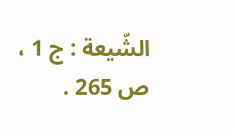الشّيعة : ج 1 ، ص 265 .